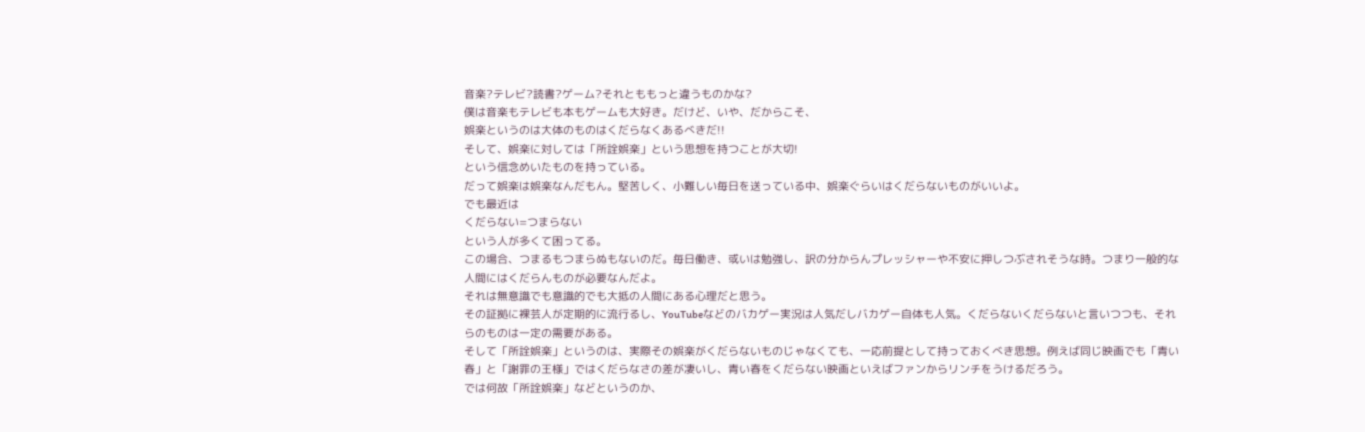音楽?テレビ?読書?ゲーム?それとももっと違うものかな?
僕は音楽もテレビも本もゲームも大好き。だけど、いや、だからこそ、
娯楽というのは大体のものはくだらなくあるべきだ!!
そして、娯楽に対しては「所詮娯楽」という思想を持つことが大切!
という信念めいたものを持っている。
だって娯楽は娯楽なんだもん。堅苦しく、小難しい毎日を送っている中、娯楽ぐらいはくだらないものがいいよ。
でも最近は
くだらない=つまらない
という人が多くて困ってる。
この場合、つまるもつまらぬもないのだ。毎日働き、或いは勉強し、訳の分からんプレッシャーや不安に押しつぶされそうな時。つまり一般的な人間にはくだらんものが必要なんだよ。
それは無意識でも意識的でも大抵の人間にある心理だと思う。
その証拠に裸芸人が定期的に流行るし、YouTubeなどのバカゲー実況は人気だしバカゲー自体も人気。くだらないくだらないと言いつつも、それらのものは一定の需要がある。
そして「所詮娯楽」というのは、実際その娯楽がくだらないものじゃなくても、一応前提として持っておくべき思想。例えば同じ映画でも「青い春」と「謝罪の王様」ではくだらなさの差が凄いし、青い春をくだらない映画といえばファンからリンチをうけるだろう。
では何故「所詮娯楽」などというのか、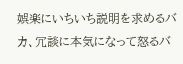娯楽にいちいち説明を求めるバカ、冗談に本気になって怒るバ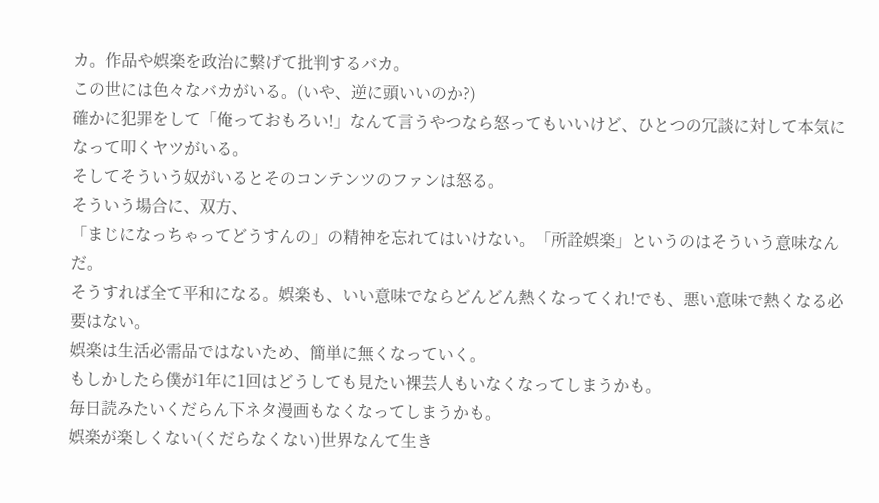カ。作品や娯楽を政治に繋げて批判するバカ。
この世には色々なバカがいる。(いや、逆に頭いいのか?)
確かに犯罪をして「俺っておもろい!」なんて言うやつなら怒ってもいいけど、ひとつの冗談に対して本気になって叩くヤツがいる。
そしてそういう奴がいるとそのコンテンツのファンは怒る。
そういう場合に、双方、
「まじになっちゃってどうすんの」の精神を忘れてはいけない。「所詮娯楽」というのはそういう意味なんだ。
そうすれば全て平和になる。娯楽も、いい意味でならどんどん熱くなってくれ!でも、悪い意味で熱くなる必要はない。
娯楽は生活必需品ではないため、簡単に無くなっていく。
もしかしたら僕が1年に1回はどうしても見たい裸芸人もいなくなってしまうかも。
毎日読みたいくだらん下ネタ漫画もなくなってしまうかも。
娯楽が楽しくない(くだらなくない)世界なんて生き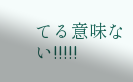てる意味ない!!!!!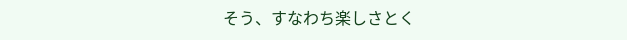そう、すなわち楽しさとく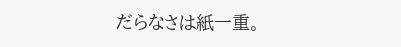だらなさは紙一重。